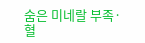숨은 미네랄 부족·혈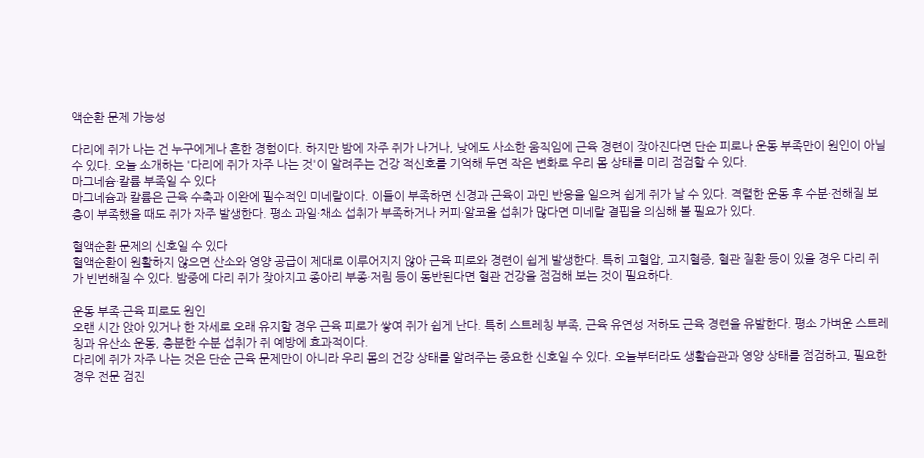액순환 문제 가능성

다리에 쥐가 나는 건 누구에게나 흔한 경험이다. 하지만 밤에 자주 쥐가 나거나, 낮에도 사소한 움직임에 근육 경련이 잦아진다면 단순 피로나 운동 부족만이 원인이 아닐 수 있다. 오늘 소개하는 '다리에 쥐가 자주 나는 것'이 알려주는 건강 적신호를 기억해 두면 작은 변화로 우리 몸 상태를 미리 점검할 수 있다.
마그네슘·칼륨 부족일 수 있다
마그네슘과 칼륨은 근육 수축과 이완에 필수적인 미네랄이다. 이들이 부족하면 신경과 근육이 과민 반응을 일으켜 쉽게 쥐가 날 수 있다. 격렬한 운동 후 수분·전해질 보충이 부족했을 때도 쥐가 자주 발생한다. 평소 과일·채소 섭취가 부족하거나 커피·알코올 섭취가 많다면 미네랄 결핍을 의심해 볼 필요가 있다.

혈액순환 문제의 신호일 수 있다
혈액순환이 원활하지 않으면 산소와 영양 공급이 제대로 이루어지지 않아 근육 피로와 경련이 쉽게 발생한다. 특히 고혈압, 고지혈증, 혈관 질환 등이 있을 경우 다리 쥐가 빈번해질 수 있다. 밤중에 다리 쥐가 잦아지고 종아리 부종·저림 등이 동반된다면 혈관 건강을 점검해 보는 것이 필요하다.

운동 부족·근육 피로도 원인
오랜 시간 앉아 있거나 한 자세로 오래 유지할 경우 근육 피로가 쌓여 쥐가 쉽게 난다. 특히 스트레칭 부족, 근육 유연성 저하도 근육 경련을 유발한다. 평소 가벼운 스트레칭과 유산소 운동, 충분한 수분 섭취가 쥐 예방에 효과적이다.
다리에 쥐가 자주 나는 것은 단순 근육 문제만이 아니라 우리 몸의 건강 상태를 알려주는 중요한 신호일 수 있다. 오늘부터라도 생활습관과 영양 상태를 점검하고, 필요한 경우 전문 검진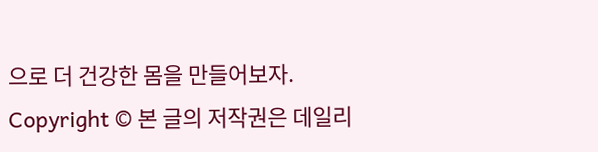으로 더 건강한 몸을 만들어보자.
Copyright © 본 글의 저작권은 데일리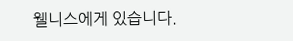웰니스에게 있습니다.